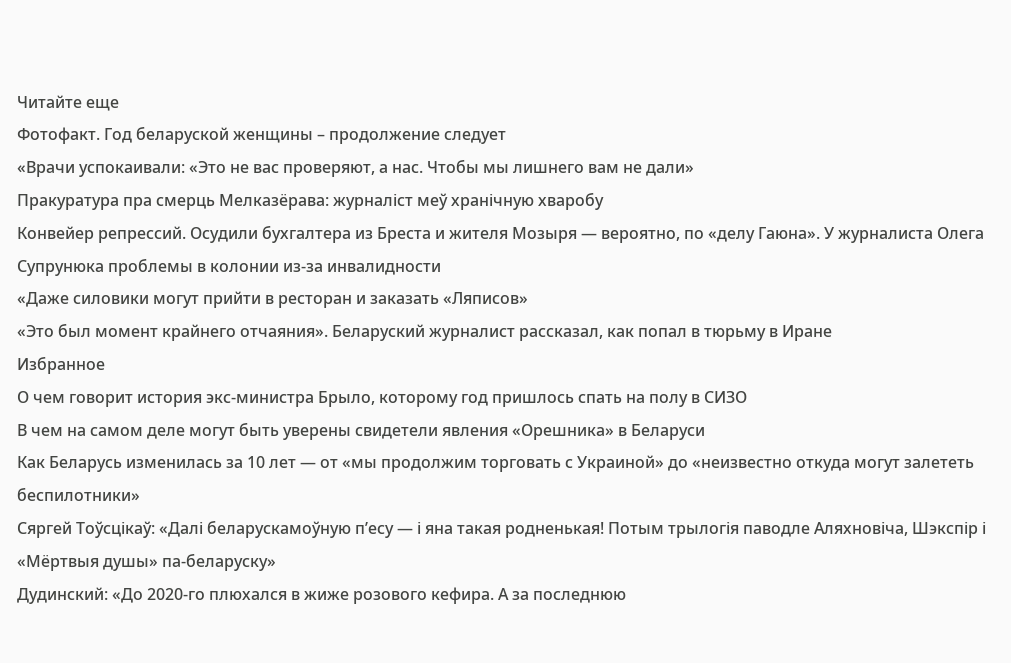Читайте еще
Фотофакт. Год беларуской женщины – продолжение следует
«Врачи успокаивали: «Это не вас проверяют, а нас. Чтобы мы лишнего вам не дали»
Пракуратура пра смерць Мелказёрава: журналіст меў хранічную хваробу
Конвейер репрессий. Осудили бухгалтера из Бреста и жителя Мозыря — вероятно, по «делу Гаюна». У журналиста Олега Супрунюка проблемы в колонии из-за инвалидности
«Даже силовики могут прийти в ресторан и заказать «Ляписов»
«Это был момент крайнего отчаяния». Беларуский журналист рассказал, как попал в тюрьму в Иране
Избранное
О чем говорит история экс-министра Брыло, которому год пришлось спать на полу в СИЗО
В чем на самом деле могут быть уверены свидетели явления «Орешника» в Беларуси
Как Беларусь изменилась за 10 лет — от «мы продолжим торговать с Украиной» до «неизвестно откуда могут залететь беспилотники»
Сяргей Тоўсцікаў: «Далі беларускамоўную п’есу — і яна такая родненькая! Потым трылогія паводле Аляхновіча, Шэкспір і «Мёртвыя душы» па-беларуску»
Дудинский: «До 2020-го плюхался в жиже розового кефира. А за последнюю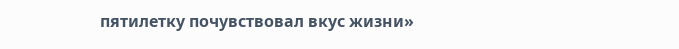пятилетку почувствовал вкус жизни»